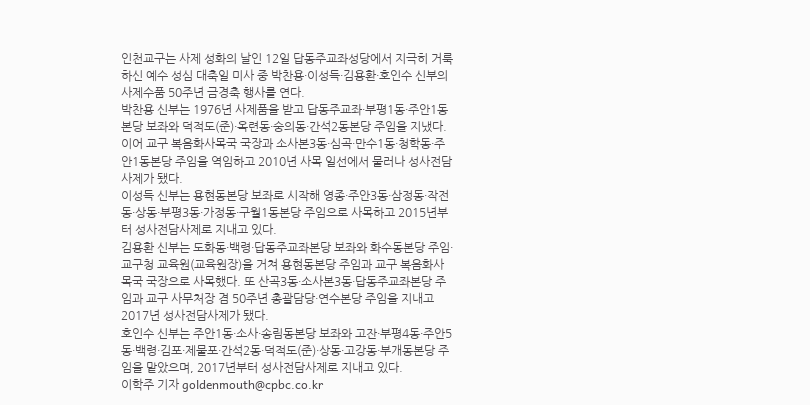인천교구는 사제 성화의 날인 12일 답동주교좌성당에서 지극히 거룩하신 예수 성심 대축일 미사 중 박찬용·이성득·김용환·호인수 신부의 사제수품 50주년 금경축 행사를 연다.
박찬용 신부는 1976년 사제품을 받고 답동주교좌·부평1동·주안1동본당 보좌와 덕적도(준)·옥련동·숭의동·간석2동본당 주임을 지냈다. 이어 교구 복음화사목국 국장과 소사본3동·심곡·만수1동·청학동·주안1동본당 주임을 역임하고 2010년 사목 일선에서 물러나 성사전담사제가 됐다.
이성득 신부는 용현동본당 보좌로 시작해 영종·주안3동·삼정동·작전동·상동·부평3동·가정동·구월1동본당 주임으로 사목하고 2015년부터 성사전담사제로 지내고 있다.
김용환 신부는 도화동·백령·답동주교좌본당 보좌와 화수동본당 주임·교구청 교육원(교육원장)을 거쳐 용현동본당 주임과 교구 복음화사목국 국장으로 사목했다. 또 산곡3동·소사본3동·답동주교좌본당 주임과 교구 사무처장 겸 50주년 총괄담당·연수본당 주임을 지내고 2017년 성사전담사제가 됐다.
호인수 신부는 주안1동·소사·송림동본당 보좌와 고잔·부평4동·주안5동·백령·김포·제물포·간석2동·덕적도(준)·상동·고강동·부개동본당 주임을 맡았으며, 2017년부터 성사전담사제로 지내고 있다.
이학주 기자 goldenmouth@cpbc.co.kr